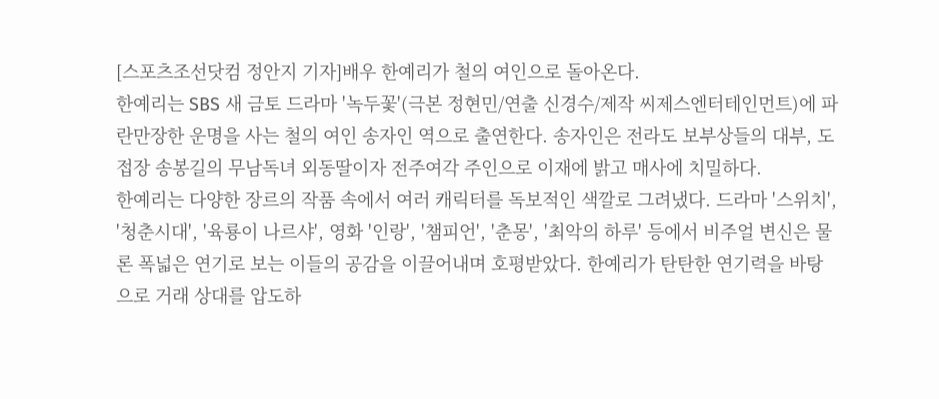[스포츠조선닷컴 정안지 기자]배우 한예리가 철의 여인으로 돌아온다.
한예리는 SBS 새 금토 드라마 '녹두꽃'(극본 정현민/연출 신경수/제작 씨제스엔터테인먼트)에 파란만장한 운명을 사는 철의 여인 송자인 역으로 출연한다. 송자인은 전라도 보부상들의 대부, 도접장 송봉길의 무남독녀 외동딸이자 전주여각 주인으로 이재에 밝고 매사에 치밀하다.
한예리는 다양한 장르의 작품 속에서 여러 캐릭터를 독보적인 색깔로 그려냈다. 드라마 '스위치', '청춘시대', '육룡이 나르샤', 영화 '인랑', '챔피언', '춘몽', '최악의 하루' 등에서 비주얼 변신은 물론 폭넓은 연기로 보는 이들의 공감을 이끌어내며 호평받았다. 한예리가 탄탄한 연기력을 바탕으로 거래 상대를 압도하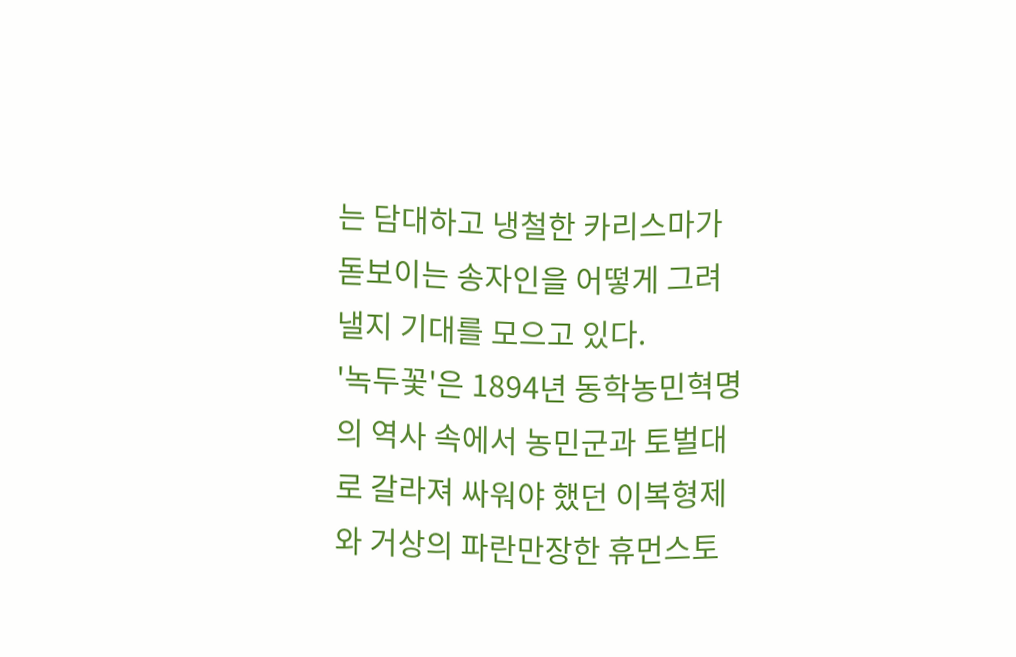는 담대하고 냉철한 카리스마가 돋보이는 송자인을 어떻게 그려낼지 기대를 모으고 있다.
'녹두꽃'은 1894년 동학농민혁명의 역사 속에서 농민군과 토벌대로 갈라져 싸워야 했던 이복형제와 거상의 파란만장한 휴먼스토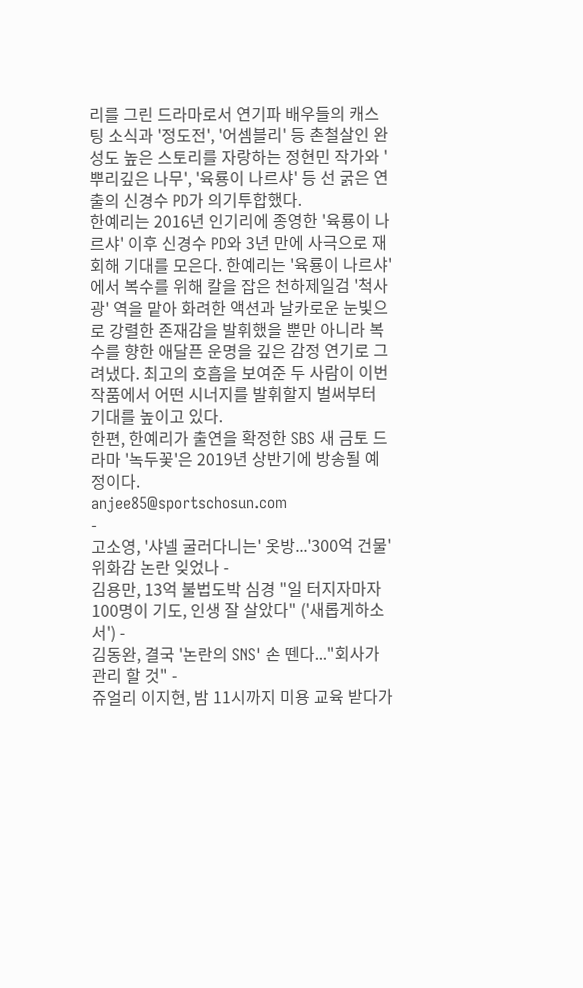리를 그린 드라마로서 연기파 배우들의 캐스팅 소식과 '정도전', '어셈블리' 등 촌철살인 완성도 높은 스토리를 자랑하는 정현민 작가와 '뿌리깊은 나무', '육룡이 나르샤' 등 선 굵은 연출의 신경수 PD가 의기투합했다.
한예리는 2016년 인기리에 종영한 '육룡이 나르샤' 이후 신경수 PD와 3년 만에 사극으로 재회해 기대를 모은다. 한예리는 '육룡이 나르샤'에서 복수를 위해 칼을 잡은 천하제일검 '척사광' 역을 맡아 화려한 액션과 날카로운 눈빛으로 강렬한 존재감을 발휘했을 뿐만 아니라 복수를 향한 애달픈 운명을 깊은 감정 연기로 그려냈다. 최고의 호흡을 보여준 두 사람이 이번 작품에서 어떤 시너지를 발휘할지 벌써부터 기대를 높이고 있다.
한편, 한예리가 출연을 확정한 SBS 새 금토 드라마 '녹두꽃'은 2019년 상반기에 방송될 예정이다.
anjee85@sportschosun.com
-
고소영, '샤넬 굴러다니는' 옷방...'300억 건물' 위화감 논란 잊었나 -
김용만, 13억 불법도박 심경 "일 터지자마자 100명이 기도, 인생 잘 살았다" ('새롭게하소서') -
김동완, 결국 '논란의 SNS' 손 뗀다..."회사가 관리 할 것" -
쥬얼리 이지현, 밤 11시까지 미용 교육 받다가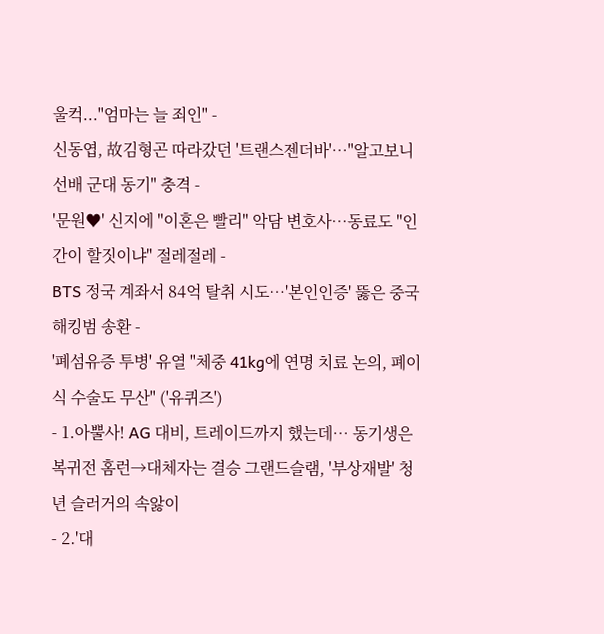울컥..."엄마는 늘 죄인" -
신동엽, 故김형곤 따라갔던 '트랜스젠더바'…"알고보니 선배 군대 동기" 충격 -
'문원♥' 신지에 "이혼은 빨리" 악담 변호사…동료도 "인간이 할짓이냐" 절레절레 -
BTS 정국 계좌서 84억 탈취 시도…'본인인증' 뚫은 중국 해킹범 송환 -
'폐섬유증 투병' 유열 "체중 41kg에 연명 치료 논의, 폐이식 수술도 무산" ('유퀴즈')
- 1.아뿔사! AG 대비, 트레이드까지 했는데… 동기생은 복귀전 홈런→대체자는 결승 그랜드슬램, '부상재발' 청년 슬러거의 속앓이
- 2.'대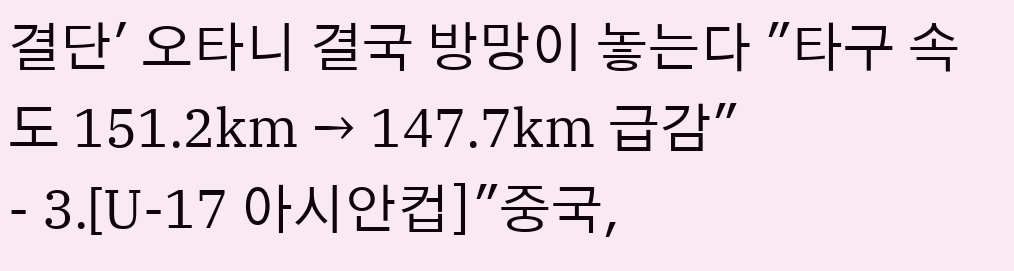결단' 오타니 결국 방망이 놓는다 "타구 속도 151.2km → 147.7km 급감"
- 3.[U-17 아시안컵]"중국,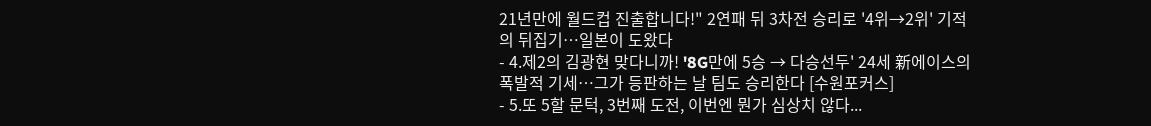21년만에 월드컵 진출합니다!" 2연패 뒤 3차전 승리로 '4위→2위' 기적의 뒤집기…일본이 도왔다
- 4.제2의 김광현 맞다니까! '8G만에 5승 → 다승선두' 24세 新에이스의 폭발적 기세…그가 등판하는 날 팀도 승리한다 [수원포커스]
- 5.또 5할 문턱, 3번째 도전, 이번엔 뭔가 심상치 않다...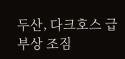두산, 다크호스 급부상 조짐